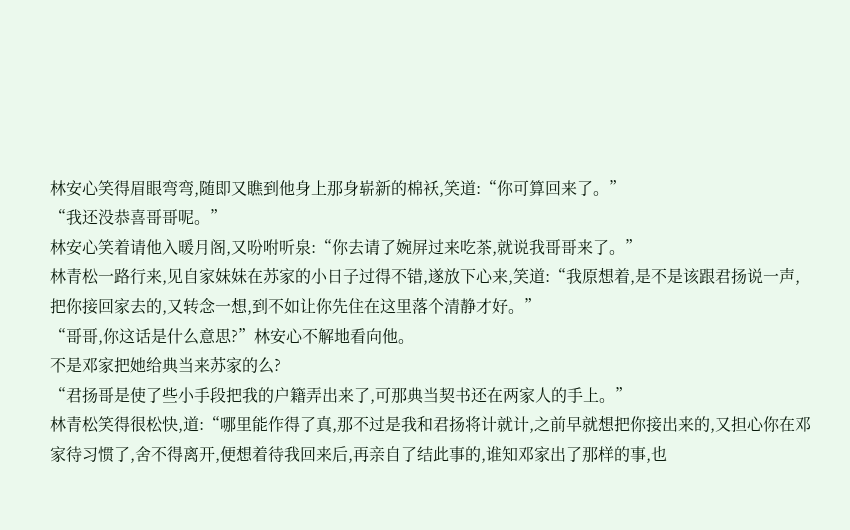林安心笑得眉眼弯弯,随即又瞧到他身上那身崭新的棉袄,笑道:“你可算回来了。”
“我还没恭喜哥哥呢。”
林安心笑着请他入暖月阁,又吩咐听泉:“你去请了婉屏过来吃茶,就说我哥哥来了。”
林青松一路行来,见自家妹妹在苏家的小日子过得不错,遂放下心来,笑道:“我原想着,是不是该跟君扬说一声,把你接回家去的,又转念一想,到不如让你先住在这里落个清静才好。”
“哥哥,你这话是什么意思?”林安心不解地看向他。
不是邓家把她给典当来苏家的么?
“君扬哥是使了些小手段把我的户籍弄出来了,可那典当契书还在两家人的手上。”
林青松笑得很松快,道:“哪里能作得了真,那不过是我和君扬将计就计,之前早就想把你接出来的,又担心你在邓家待习惯了,舍不得离开,便想着待我回来后,再亲自了结此事的,谁知邓家出了那样的事,也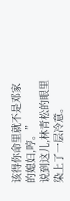该得你命里就不是邓家的媳妇,哼。”
说到这儿,林青松的眼里染上了一层冷意。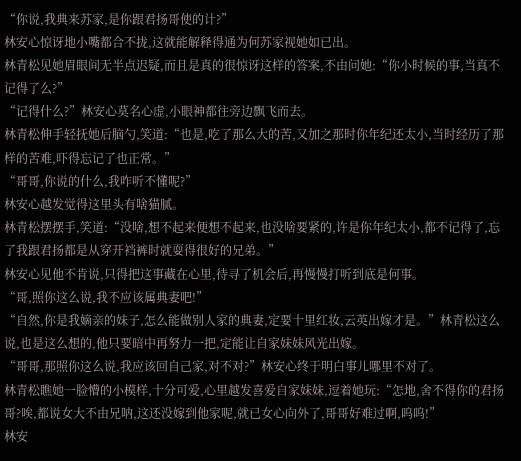“你说,我典来苏家,是你跟君扬哥使的计?”
林安心惊讶地小嘴都合不拢,这就能解释得通为何苏家视她如已出。
林青松见她眉眼间无半点迟疑,而且是真的很惊讶这样的答案,不由问她:“你小时候的事,当真不记得了么?”
“记得什么?”林安心莫名心虚,小眼神都往旁边飘飞而去。
林青松伸手轻抚她后脑勺,笑道:“也是,吃了那么大的苦,又加之那时你年纪还太小,当时经历了那样的苦难,吓得忘记了也正常。”
“哥哥,你说的什么,我咋听不懂呢?”
林安心越发觉得这里头有啥猫腻。
林青松摆摆手,笑道:“没啥,想不起来便想不起来,也没啥要紧的,许是你年纪太小,都不记得了,忘了我跟君扬都是从穿开裆裤时就耍得很好的兄弟。”
林安心见他不肯说,只得把这事藏在心里,待寻了机会后,再慢慢打听到底是何事。
“哥,照你这么说,我不应该属典妻吧!”
“自然,你是我嫡亲的妹子,怎么能做别人家的典妻,定要十里红妆,云英出嫁才是。”林青松这么说,也是这么想的,他只要暗中再努力一把,定能让自家妹妹风光出嫁。
“哥哥,那照你这么说,我应该回自己家,对不对?”林安心终于明白事儿哪里不对了。
林青松瞧她一脸懵的小模样,十分可爱,心里越发喜爱自家妹妹,逗着她玩:“怎地,舍不得你的君扬哥?唉,都说女大不由兄呐,这还没嫁到他家呢,就已女心向外了,哥哥好难过啊,呜呜!”
林安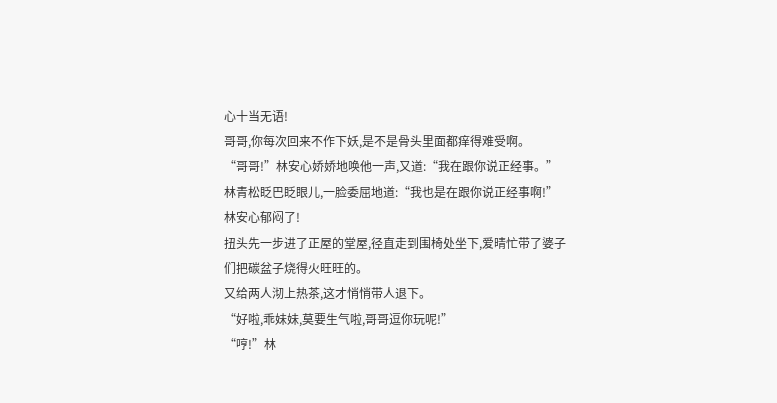心十当无语!
哥哥,你每次回来不作下妖,是不是骨头里面都痒得难受啊。
“哥哥!”林安心娇娇地唤他一声,又道:“我在跟你说正经事。”
林青松眨巴眨眼儿,一脸委屈地道:“我也是在跟你说正经事啊!”
林安心郁闷了!
扭头先一步进了正屋的堂屋,径直走到围椅处坐下,爱晴忙带了婆子们把碳盆子烧得火旺旺的。
又给两人沏上热茶,这才悄悄带人退下。
“好啦,乖妹妹,莫要生气啦,哥哥逗你玩呢!”
“哼!”林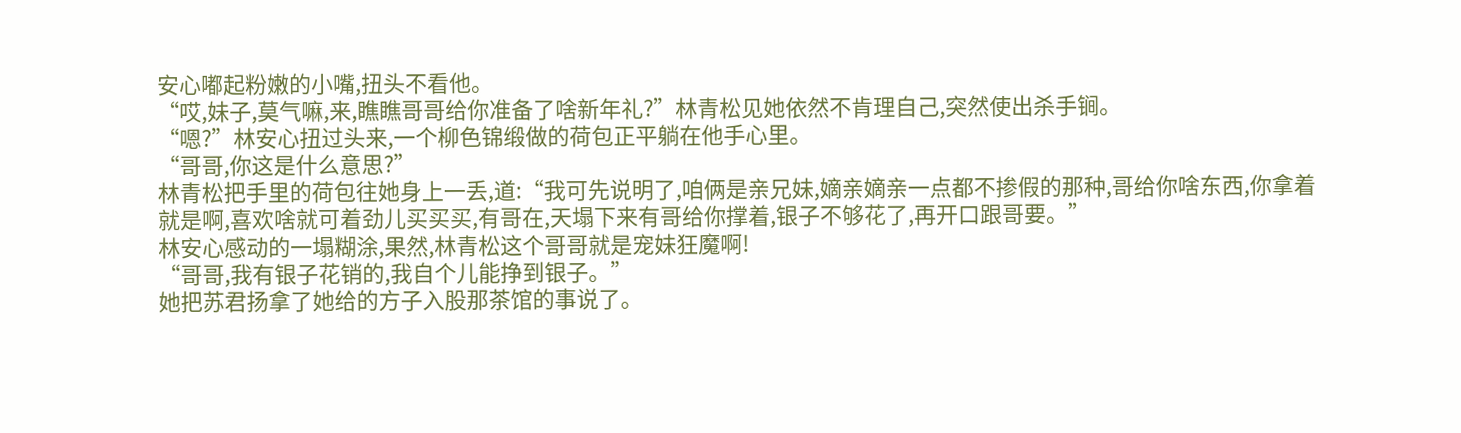安心嘟起粉嫩的小嘴,扭头不看他。
“哎,妹子,莫气嘛,来,瞧瞧哥哥给你准备了啥新年礼?”林青松见她依然不肯理自己,突然使出杀手锏。
“嗯?”林安心扭过头来,一个柳色锦缎做的荷包正平躺在他手心里。
“哥哥,你这是什么意思?”
林青松把手里的荷包往她身上一丢,道:“我可先说明了,咱俩是亲兄妹,嫡亲嫡亲一点都不掺假的那种,哥给你啥东西,你拿着就是啊,喜欢啥就可着劲儿买买买,有哥在,天塌下来有哥给你撑着,银子不够花了,再开口跟哥要。”
林安心感动的一塌糊涂,果然,林青松这个哥哥就是宠妹狂魔啊!
“哥哥,我有银子花销的,我自个儿能挣到银子。”
她把苏君扬拿了她给的方子入股那茶馆的事说了。